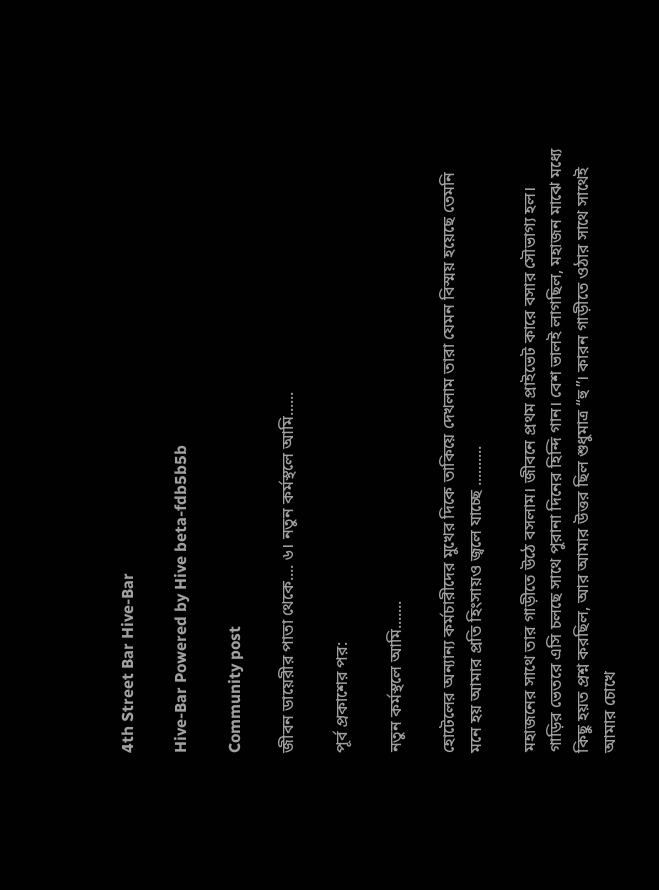4th Street Bar Hive-Bar

Hive-Bar Powered by Hive beta-fdb5b5b

Community post

জীবন ডায়েরীর পাতা থেকে.... ৬। নতুন কর্মস্থলে আমি......

পূর্ব প্রকাশের পর:

নতুন কর্মস্থলে আমি.......

হোটেলের অন্যান্য কর্মচারীদের মুখের দিকে তাকিয়ে দেখলাম তারা যেমন বিস্ময় হয়েছে তেমনি মনে হয় আমার প্রতি হিংসায়ও জ্বলে যাচ্ছে ..........

মহাজনের সাথে তার গাড়ীতে উঠে বসলাম। জীবনে প্রথম প্রাইভেট কারে বসার সৌভাগ্য হল। গাড়ির ভেতরে এসি চলছে সাথে পুরানা দিনের হিন্দি গান। বেশ ভালই লাগছিল, মহাজন মাঝে মধ্যে কিছু হয়ত প্রশ্ন করছিল, আর আমার উত্তর ছিল শুধুমাত্র “হু”। কারন গাড়ীতে ওঠার সাথে সাথেই আমার চোখে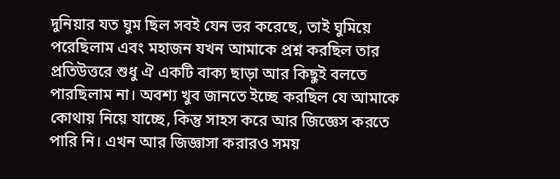দুনিয়ার যত ঘুম ছিল সবই যেন ভর করেছে, তাই ঘুমিয়ে পরেছিলাম এবং মহাজন যখন আমাকে প্রশ্ন করছিল তার প্রতিউত্তরে শুধু ঐ একটি বাক্য ছাড়া আর কিছুই বলতে পারছিলাম না। অবশ্য খুব জানতে ইচ্ছে করছিল যে আমাকে কোথায় নিয়ে যাচ্ছে, কিন্তু সাহস করে আর জিজ্ঞেস করতে পারি নি। এখন আর জিজ্ঞাসা করারও সময়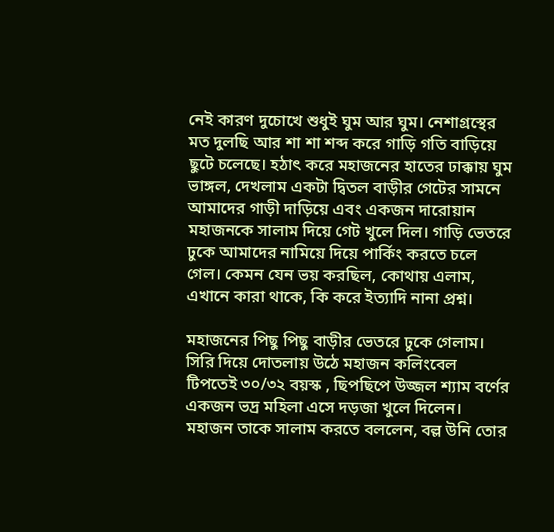নেই কারণ দুচোখে শুধুই ঘুম আর ঘুম। নেশাগ্রস্থের মত দুলছি আর শা শা শব্দ করে গাড়ি গতি বাড়িয়ে ছুটে চলেছে। হঠাৎ করে মহাজনের হাতের ঢাক্কায় ঘুম ভাঙ্গল, দেখলাম একটা দ্বিতল বাড়ীর গেটের সামনে আমাদের গাড়ী দাড়িয়ে এবং একজন দারোয়ান মহাজনকে সালাম দিয়ে গেট খুলে দিল। গাড়ি ভেতরে ঢুকে আমাদের নামিয়ে দিয়ে পার্কিং করতে চলে গেল। কেমন যেন ভয় করছিল, কোথায় এলাম, এখানে কারা থাকে, কি করে ইত্যাদি নানা প্রশ্ন।

মহাজনের পিছু পিছু বাড়ীর ভেতরে ঢুকে গেলাম। সিরি দিয়ে দোতলায় উঠে মহাজন কলিংবেল টিপতেই ৩০/৩২ বয়স্ক , ছিপছিপে উজ্জল শ্যাম বর্ণের একজন ভদ্র মহিলা এসে দড়জা খুলে দিলেন। মহাজন তাকে সালাম করতে বললেন, বল্ল উনি তোর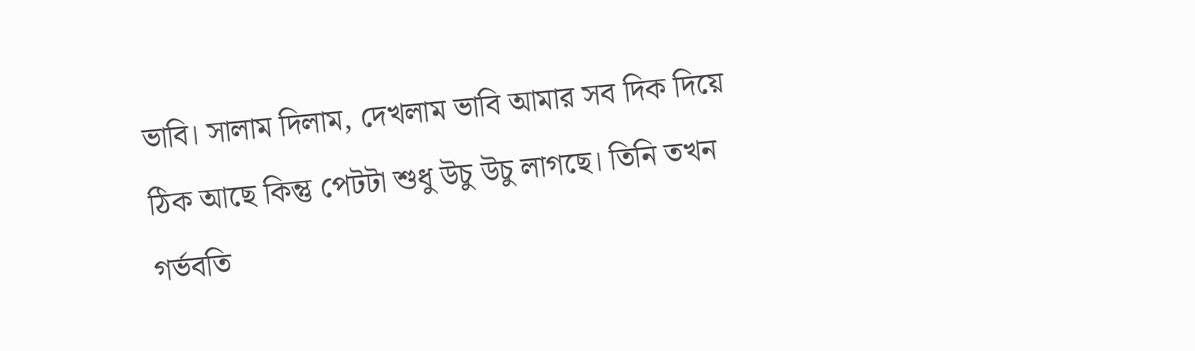ভাবি। সালাম দিলাম, দেখলাম ভাবি আমার সব দিক দিয়ে ঠিক আছে কিন্তু পেটটা শুধু উচু উচু লাগছে। তিনি তখন গর্ভবতি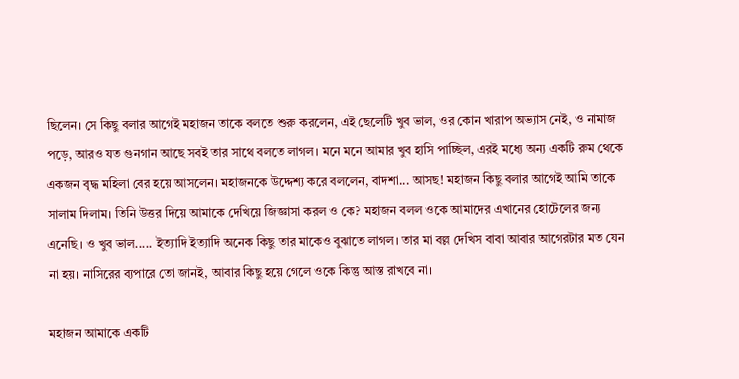ছিলেন। সে কিছু বলার আগেই মহাজন তাকে বলতে শুরু করলেন, এই ছেলেটি খুব ভাল, ওর কোন খারাপ অভ্যাস নেই, ও নামাজ পড়ে, আরও যত গুনগান আছে সবই তার সাথে বলতে লাগল। মনে মনে আমার খুব হাসি পাচ্ছিল, এরই মধ্যে অন্য একটি রুম থেকে একজন বৃদ্ধ মহিলা বের হয়ে আসলেন। মহাজনকে উদ্দেশ্য করে বললেন, বাদশা... আসছ! মহাজন কিছু বলার আগেই আমি তাকে সালাম দিলাম। তিনি উত্তর দিয়ে আমাকে দেখিয়ে জিজ্ঞাসা করল ও কে? মহাজন বলল ওকে আমাদের এখানের হোটেলের জন্য এনেছি। ও খুব ভাল..... ইত্যাদি ইত্যাদি অনেক কিছু তার মাকেও বুঝাতে লাগল। তার মা বল্ল দেখিস বাবা আবার আগেরটার মত যেন না হয়। নাসিরের ব্যপারে তো জানই, আবার কিছু হয়ে গেলে ওকে কিন্তু আস্ত রাখবে না।

মহাজন আমাকে একটি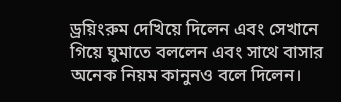ড্রয়িংরুম দেখিয়ে দিলেন এবং সেখানে গিয়ে ঘুমাতে বললেন এবং সাথে বাসার অনেক নিয়ম কানুনও বলে দিলেন।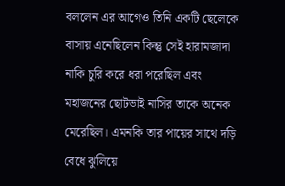বললেন এর আগেও তিনি একটি ছেলেকে বাসায় এনেছিলেন কিন্তু সেই হারামজাদা নাকি চুরি করে ধরা পরেছিল এবং মহাজনের ছোটভাই নাসির তাকে অনেক মেরেছিল। এমনকি তার পায়ের সাথে দড়ি বেধে ঝুলিয়ে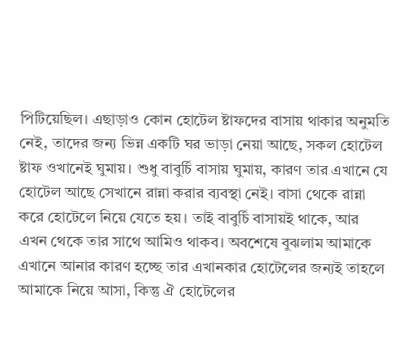পিটিয়েছিল। এছাড়াও কোন হোটেল ষ্টাফদের বাসায় থাকার অনুমতি নেই, তাদের জন্য ভিন্ন একটি ঘর ভাড়া নেয়া আছে, সকল হোটেল ষ্টাফ ওখানেই ঘুমায়। শুধু বাবুর্চি বাসায় ঘুমায়, কারণ তার এখানে যে হোটেল আছে সেখানে রান্না করার ব্যবস্থা নেই। বাসা থেকে রান্না করে হোটেলে নিয়ে যেতে হয়। তাই বাবুর্চি বাসায়ই থাকে, আর এখন থেকে তার সাথে আমিও থাকব। অবশেষে বুঝলাম আমাকে এখানে আনার কারণ হচ্ছে তার এখানকার হোটেলের জন্যই তাহলে আমাকে নিয়ে আসা, কিন্তু ঐ হোটেলের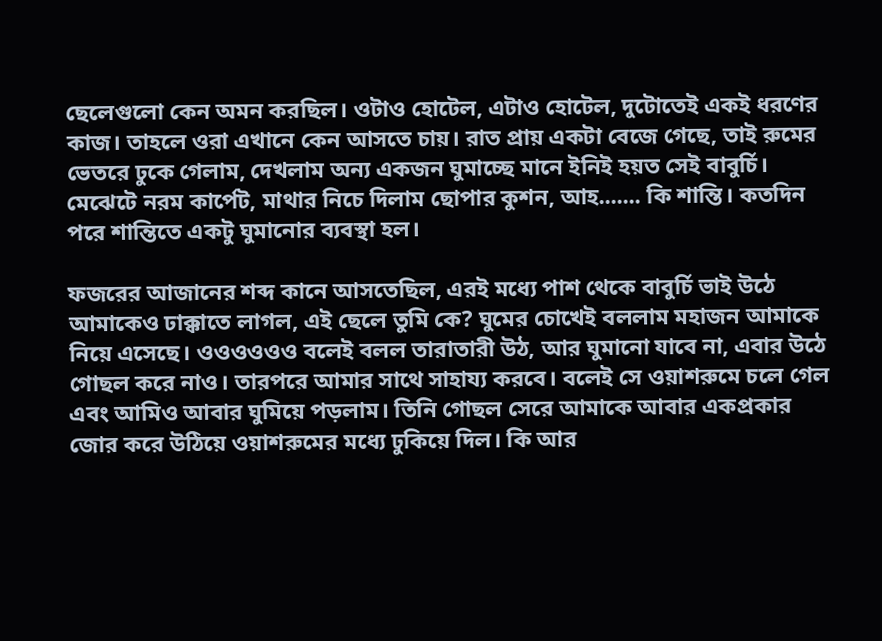ছেলেগুলো কেন অমন করছিল। ওটাও হোটেল, এটাও হোটেল, দুটোতেই একই ধরণের কাজ। তাহলে ওরা এখানে কেন আসতে চায়। রাত প্রায় একটা বেজে গেছে, তাই রুমের ভেতরে ঢুকে গেলাম, দেখলাম অন্য একজন ঘুমাচ্ছে মানে ইনিই হয়ত সেই বাবুর্চি। মেঝেটে নরম কার্পেট, মাথার নিচে দিলাম ছোপার কুশন, আহ....... কি শান্তি। কতদিন পরে শান্তিতে একটু ঘুমানোর ব্যবস্থা হল।

ফজরের আজানের শব্দ কানে আসতেছিল, এরই মধ্যে পাশ থেকে বাবুর্চি ভাই উঠে আমাকেও ঢাক্কাতে লাগল, এই ছেলে তুমি কে? ঘুমের চোখেই বললাম মহাজন আমাকে নিয়ে এসেছে। ওওওওওও বলেই বলল তারাতারী উঠ, আর ঘুমানো যাবে না, এবার উঠে গোছল করে নাও। তারপরে আমার সাথে সাহায্য করবে। বলেই সে ওয়াশরুমে চলে গেল এবং আমিও আবার ঘুমিয়ে পড়লাম। তিনি গোছল সেরে আমাকে আবার একপ্রকার জোর করে উঠিয়ে ওয়াশরুমের মধ্যে ঢুকিয়ে দিল। কি আর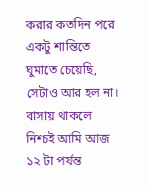করার কতদিন পরে একটু শান্তিতে ঘুমাতে চেয়েছি, সেটাও আর হল না। বাসায় থাকলে নিশ্চই আমি আজ ১২ টা পর্যন্ত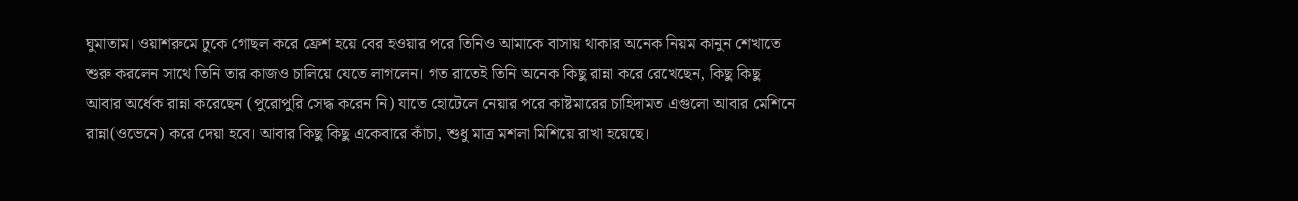ঘুমাতাম। ওয়াশরুমে ঢুকে গোছল করে ফ্রেশ হয়ে বের হওয়ার পরে তিনিও আমাকে বাসায় থাকার অনেক নিয়ম কানুন শেখাতে শুরু করলেন সাথে তিনি তার কাজও চালিয়ে যেতে লাগলেন। গত রাতেই তিনি অনেক কিছু রান্না করে রেখেছেন, কিছু কিছু আবার অর্ধেক রান্না করেছেন (পুরোপুরি সেদ্ধ করেন নি) যাতে হোটেলে নেয়ার পরে কাষ্টমারের চাহিদামত এগুলো আবার মেশিনে রান্না(ওভেনে) করে দেয়া হবে। আবার কিছু কিছু একেবারে কাঁচা, শুধু মাত্র মশলা মিশিয়ে রাখা হয়েছে।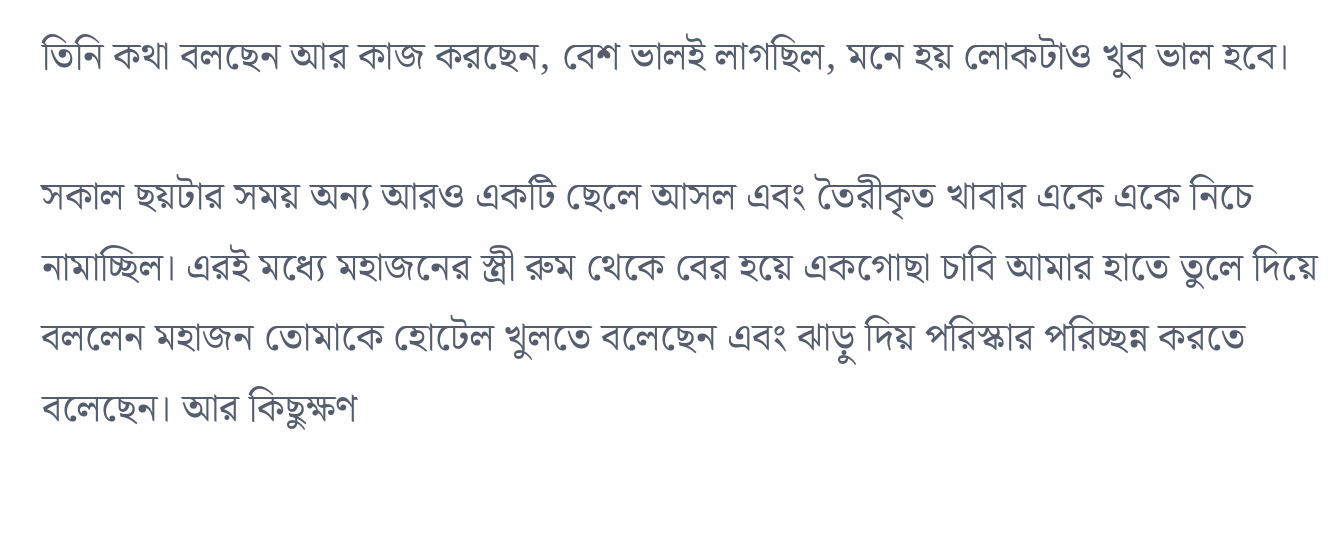তিনি কথা বলছেন আর কাজ করছেন, বেশ ভালই লাগছিল, মনে হয় লোকটাও খুব ভাল হবে।

সকাল ছয়টার সময় অন্য আরও একটি ছেলে আসল এবং তৈরীকৃত খাবার একে একে নিচে নামাচ্ছিল। এরই মধ্যে মহাজনের স্ত্রী রুম থেকে বের হয়ে একগোছা চাবি আমার হাতে তুলে দিয়ে বললেন মহাজন তোমাকে হোটেল খুলতে বলেছেন এবং ঝাড়ু দিয় পরিস্কার পরিচ্ছন্ন করতে বলেছেন। আর কিছুক্ষণ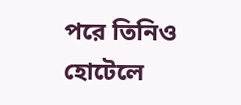পরে তিনিও হোটেলে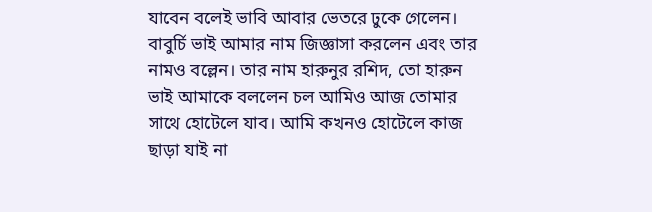যাবেন বলেই ভাবি আবার ভেতরে ঢুকে গেলেন। বাবুর্চি ভাই আমার নাম জিজ্ঞাসা করলেন এবং তার নামও বল্লেন। তার নাম হারুনুর রশিদ, তো হারুন ভাই আমাকে বললেন চল আমিও আজ তোমার সাথে হোটেলে যাব। আমি কখনও হোটেলে কাজ ছাড়া যাই না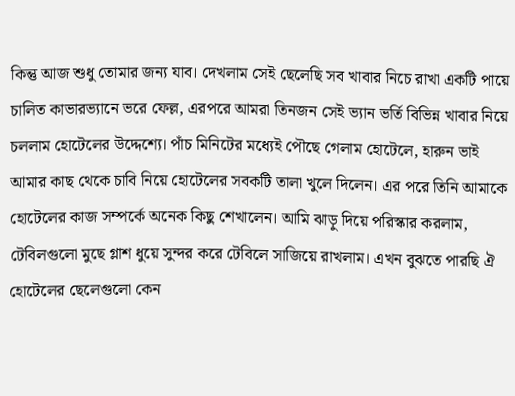কিন্তু আজ শুধু তোমার জন্য যাব। দেখলাম সেই ছেলেছি সব খাবার নিচে রাখা একটি পায়ে চালিত কাভারভ্যানে ভরে ফেল্ল, এরপরে আমরা তিনজন সেই ভ্যান ভর্তি বিভিন্ন খাবার নিয়ে চললাম হোটেলের উদ্দেশ্যে। পাঁচ মিনিটের মধ্যেই পৌছে গেলাম হোটেলে, হারুন ভাই আমার কাছ থেকে চাবি নিয়ে হোটেলের সবকটি তালা খুলে দিলেন। এর পরে তিনি আমাকে হোটেলের কাজ সম্পর্কে অনেক কিছু শেখালেন। আমি ঝাড়ু দিয়ে পরিস্কার করলাম, টেবিলগুলো মুছে গ্লাশ ধুয়ে সুন্দর করে টেবিলে সাজিয়ে রাখলাম। এখন বুঝতে পারছি ঐ হোটেলের ছেলেগুলো কেন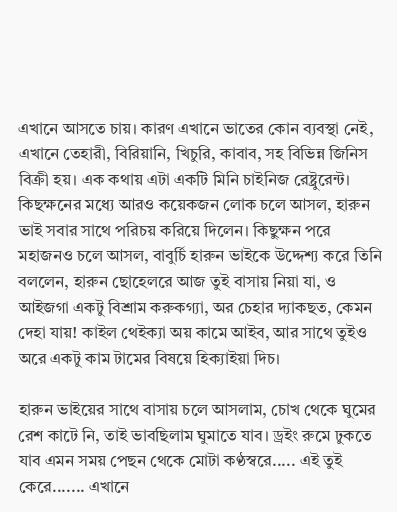এখানে আসতে চায়। কারণ এখানে ভাতের কোন ব্যবস্থা নেই, এখানে তেহারী, বিরিয়ানি, খিচুরি, কাবাব, সহ বিভিন্ন জিনিস বিক্রী হয়। এক কথায় এটা একটি মিনি চাইনিজ রেষ্ট্রুরেন্ট। কিছক্ষনের মধ্যে আরও কয়েকজন লোক চলে আসল, হারুন ভাই সবার সাথে পরিচয় করিয়ে দিলেন। কিছুক্ষন পরে মহাজনও চলে আসল, বাবুর্চি হারুন ভাইকে উদ্দেশ্য করে তিনি বললেন, হারুন ছোহেলরে আজ তুই বাসায় নিয়া যা, ও আইজগা একটু বিশ্রাম করুকগ্যা, অর চেহার দ্যাকছত, কেমন দেহা যায়! কাইল থেইক্যা অয় কামে আইব, আর সাথে তুইও অরে একটু কাম টামের বিষয়ে হিক্যাইয়া দিচ।

হারুন ভাইয়ের সাথে বাসায় চলে আসলাম, চোখ থেকে ঘুমের রেশ কাটে নি, তাই ভাবছিলাম ঘুমাতে যাব। ড্রইং রুমে ঢুকতে যাব এমন সময় পেছন থেকে মোটা কণ্ঠস্বরে..... এই তুই কেরে....... এখানে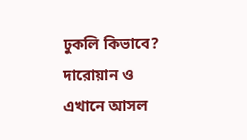ঢুকলি কিভাবে? দারোয়ান ও এখানে আসল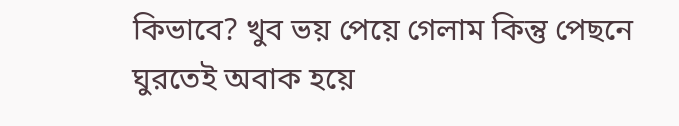কিভাবে? খুব ভয় পেয়ে গেলাম কিন্তু পেছনে ঘুরতেই অবাক হয়ে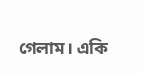গেলাম। একি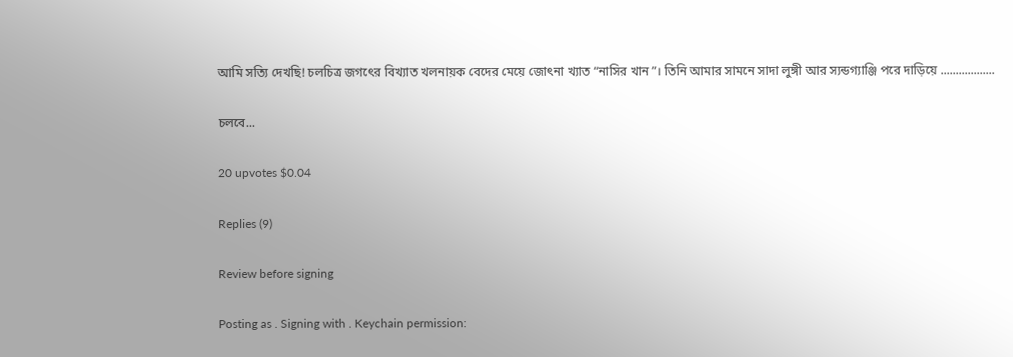আমি সত্যি দেখছি! চলচিত্র জগৎের বিখ্যাত খলনায়ক বেদের মেয়ে জোৎনা খ্যাত “নাসির খান”। তিনি আমার সামনে সাদা লুঙ্গী আর স্যন্ডগ্যাঞ্জি পরে দাড়িয়ে ..................

চলবে...

20 upvotes $0.04

Replies (9)

Review before signing

Posting as . Signing with . Keychain permission: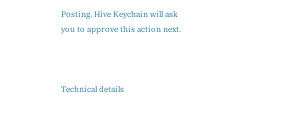Posting. Hive Keychain will ask you to approve this action next.



Technical details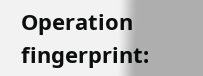Operation fingerprint: